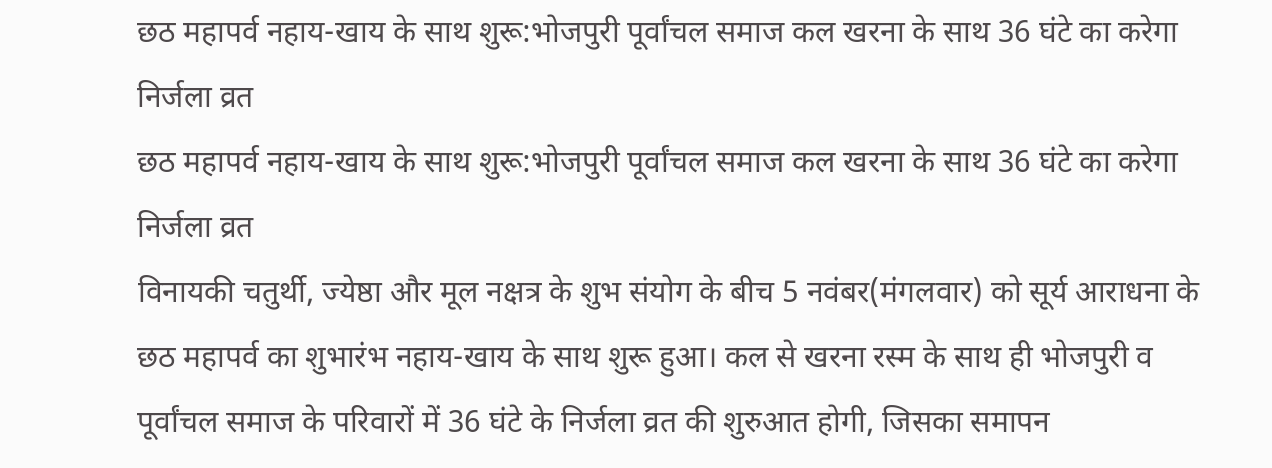छठ महापर्व नहाय-खाय के साथ शुरू:भोजपुरी पूर्वांचल समाज कल खरना के साथ 36 घंटे का करेगा निर्जला व्रत
छठ महापर्व नहाय-खाय के साथ शुरू:भोजपुरी पूर्वांचल समाज कल खरना के साथ 36 घंटे का करेगा निर्जला व्रत
विनायकी चतुर्थी, ज्येष्ठा और मूल नक्षत्र के शुभ संयोग के बीच 5 नवंबर(मंगलवार) को सूर्य आराधना के छठ महापर्व का शुभारंभ नहाय-खाय के साथ शुरू हुआ। कल से खरना रस्म के साथ ही भोजपुरी व पूर्वांचल समाज के परिवारों में 36 घंटे के निर्जला व्रत की शुरुआत होगी, जिसका समापन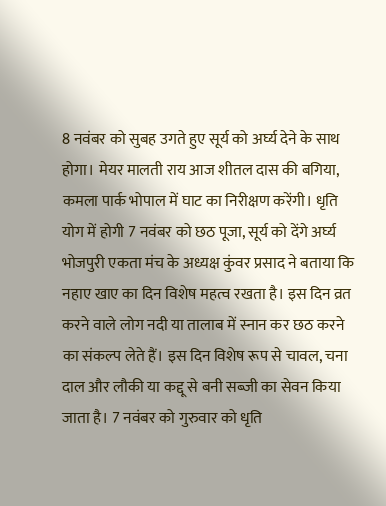8 नवंबर को सुबह उगते हुए सूर्य को अर्घ्य देने के साथ होगा। मेयर मालती राय आज शीतल दास की बगिया, कमला पार्क भोपाल में घाट का निरीक्षण करेंगी। धृति योग में होगी 7 नवंबर को छठ पूजा, सूर्य को देंगे अर्घ्य भोजपुरी एकता मंच के अध्यक्ष कुंवर प्रसाद ने बताया कि नहाए खाए का दिन विशेष महत्व रखता है। इस दिन व्रत करने वाले लोग नदी या तालाब में स्नान कर छठ करने का संकल्प लेते हैं। इस दिन विशेष रूप से चावल, चना दाल और लौकी या कद्दू से बनी सब्जी का सेवन किया जाता है। 7 नवंबर को गुरुवार को धृति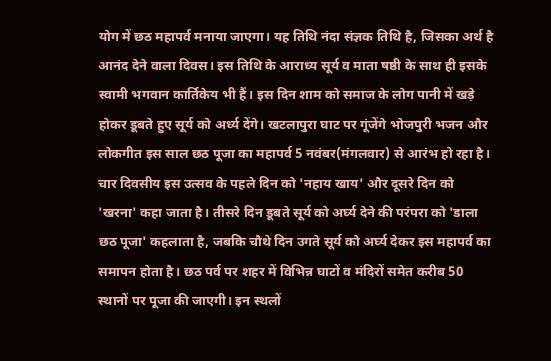योग में छठ महापर्व मनाया जाएगा। यह तिथि नंदा संज्ञक तिथि है, जिसका अर्थ है आनंद देने वाला दिवस। इस तिथि के आराध्य सूर्य व माता षष्ठी के साथ ही इसके स्वामी भगवान कार्तिकेय भी हैं। इस दिन शाम को समाज के लोग पानी में खड़े होकर डूबते हुए सूर्य को अर्ध्य देंगे। खटलापुरा घाट पर गूंजेंगे भोजपुरी भजन और लोकगीत इस साल छठ पूजा का महापर्व 5 नवंबर(मंगलवार) से आरंभ हो रहा है। चार दिवसीय इस उत्सव के पहले दिन को 'नहाय खाय' और दूसरे दिन को 'खरना' कहा जाता है। तीसरे दिन डूबते सूर्य को अर्घ्य देने की परंपरा को 'डाला छठ पूजा' कहलाता है, जबकि चौथे दिन उगते सूर्य को अर्घ्य देकर इस महापर्व का समापन होता है। छठ पर्व पर शहर में विभिन्न घाटों व मंदिरों समेत करीब 50 स्थानों पर पूजा की जाएगी। इन स्थलों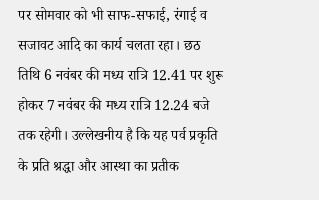पर सोमवार को भी साफ-सफाई, रंगाई व सजावट आदि का कार्य चलता रहा। छठ तिथि 6 नवंबर की मध्य रात्रि 12.41 पर शुरू होकर 7 नवंबर की मध्य रात्रि 12.24 बजे तक रहेगी। उल्लेखनीय है कि यह पर्व प्रकृति के प्रति श्रद्धा और आस्था का प्रतीक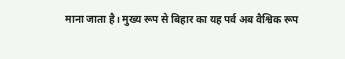माना जाता है। मुख्य रूप से बिहार का यह पर्व अब वैश्विक रूप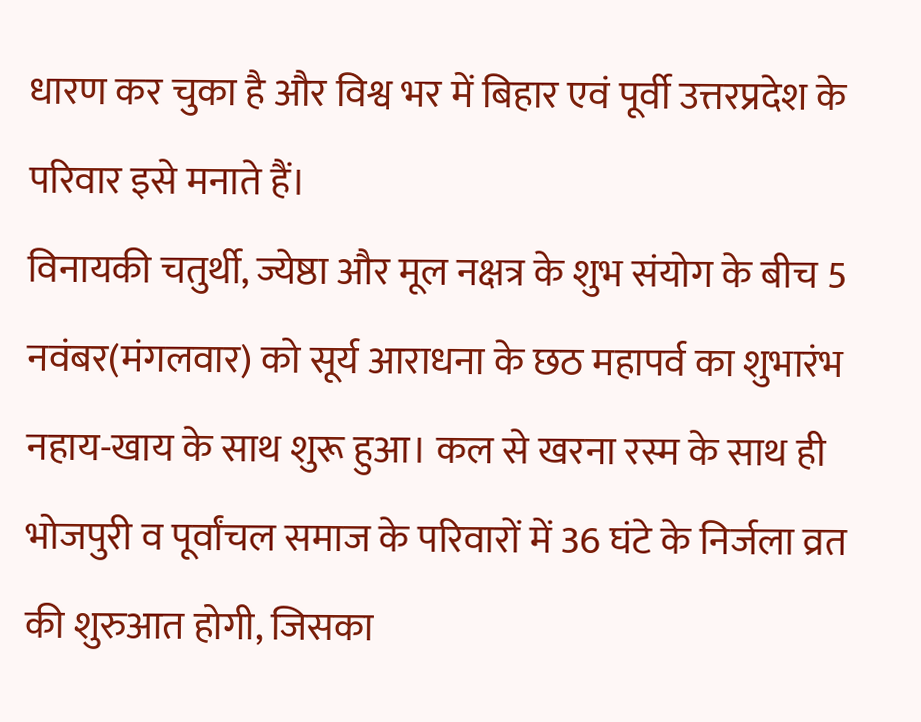धारण कर चुका है और विश्व भर में बिहार एवं पूर्वी उत्तरप्रदेश के परिवार इसे मनाते हैं।
विनायकी चतुर्थी, ज्येष्ठा और मूल नक्षत्र के शुभ संयोग के बीच 5 नवंबर(मंगलवार) को सूर्य आराधना के छठ महापर्व का शुभारंभ नहाय-खाय के साथ शुरू हुआ। कल से खरना रस्म के साथ ही भोजपुरी व पूर्वांचल समाज के परिवारों में 36 घंटे के निर्जला व्रत की शुरुआत होगी, जिसका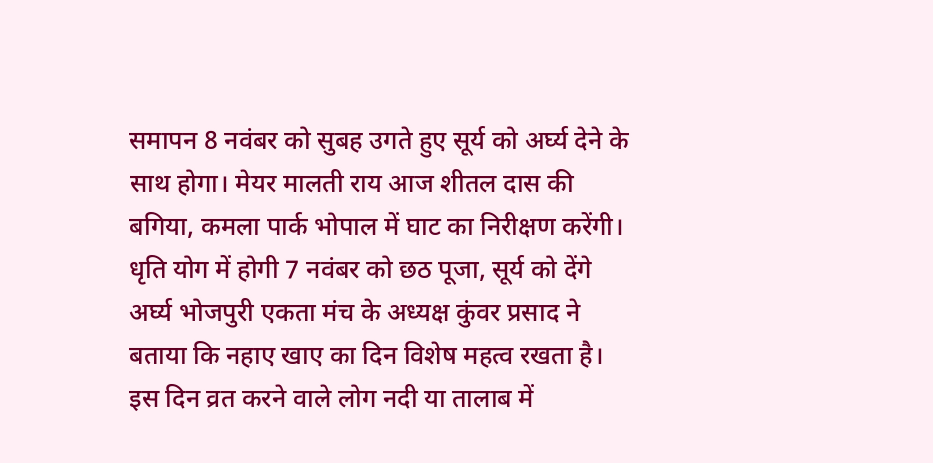समापन 8 नवंबर को सुबह उगते हुए सूर्य को अर्घ्य देने के साथ होगा। मेयर मालती राय आज शीतल दास की बगिया, कमला पार्क भोपाल में घाट का निरीक्षण करेंगी। धृति योग में होगी 7 नवंबर को छठ पूजा, सूर्य को देंगे अर्घ्य भोजपुरी एकता मंच के अध्यक्ष कुंवर प्रसाद ने बताया कि नहाए खाए का दिन विशेष महत्व रखता है। इस दिन व्रत करने वाले लोग नदी या तालाब में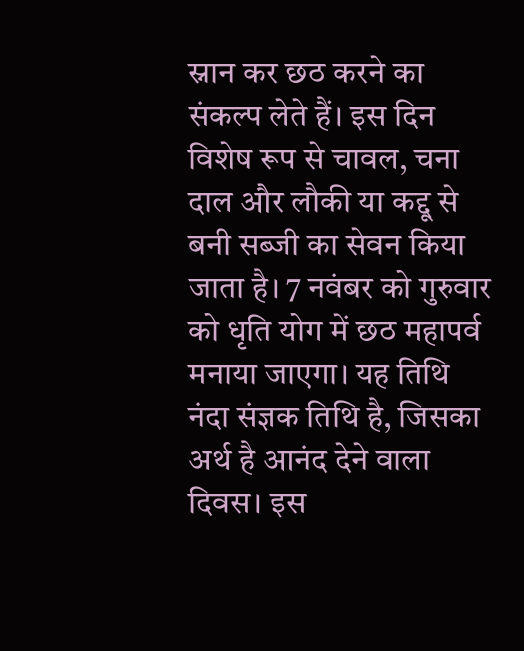स्नान कर छठ करने का संकल्प लेते हैं। इस दिन विशेष रूप से चावल, चना दाल और लौकी या कद्दू से बनी सब्जी का सेवन किया जाता है। 7 नवंबर को गुरुवार को धृति योग में छठ महापर्व मनाया जाएगा। यह तिथि नंदा संज्ञक तिथि है, जिसका अर्थ है आनंद देने वाला दिवस। इस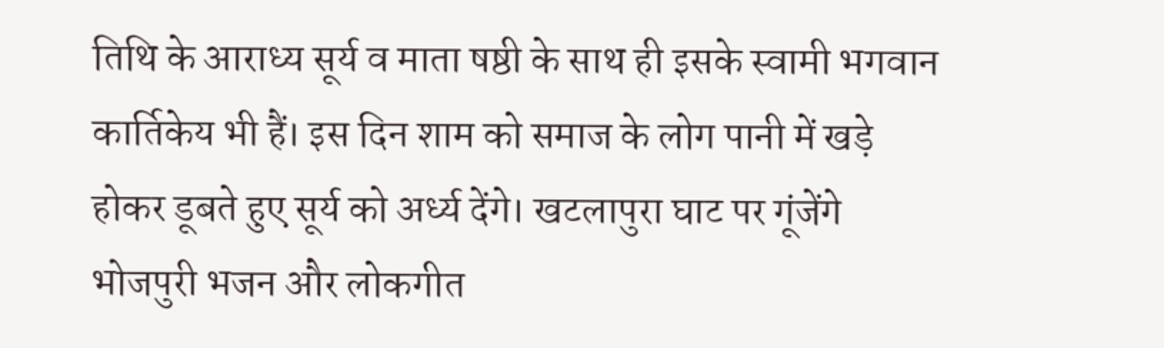तिथि के आराध्य सूर्य व माता षष्ठी के साथ ही इसके स्वामी भगवान कार्तिकेय भी हैं। इस दिन शाम को समाज के लोग पानी में खड़े होकर डूबते हुए सूर्य को अर्ध्य देंगे। खटलापुरा घाट पर गूंजेंगे भोजपुरी भजन और लोकगीत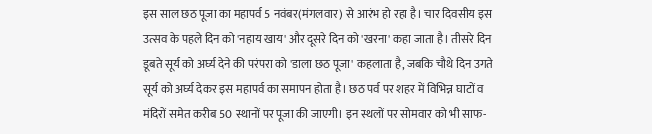इस साल छठ पूजा का महापर्व 5 नवंबर(मंगलवार) से आरंभ हो रहा है। चार दिवसीय इस उत्सव के पहले दिन को 'नहाय खाय' और दूसरे दिन को 'खरना' कहा जाता है। तीसरे दिन डूबते सूर्य को अर्घ्य देने की परंपरा को 'डाला छठ पूजा' कहलाता है, जबकि चौथे दिन उगते सूर्य को अर्घ्य देकर इस महापर्व का समापन होता है। छठ पर्व पर शहर में विभिन्न घाटों व मंदिरों समेत करीब 50 स्थानों पर पूजा की जाएगी। इन स्थलों पर सोमवार को भी साफ-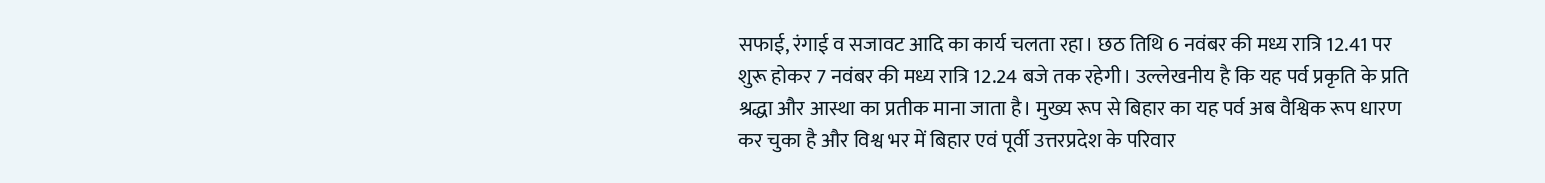सफाई, रंगाई व सजावट आदि का कार्य चलता रहा। छठ तिथि 6 नवंबर की मध्य रात्रि 12.41 पर शुरू होकर 7 नवंबर की मध्य रात्रि 12.24 बजे तक रहेगी। उल्लेखनीय है कि यह पर्व प्रकृति के प्रति श्रद्धा और आस्था का प्रतीक माना जाता है। मुख्य रूप से बिहार का यह पर्व अब वैश्विक रूप धारण कर चुका है और विश्व भर में बिहार एवं पूर्वी उत्तरप्रदेश के परिवार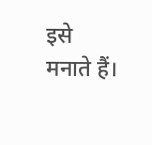इसे मनाते हैं।